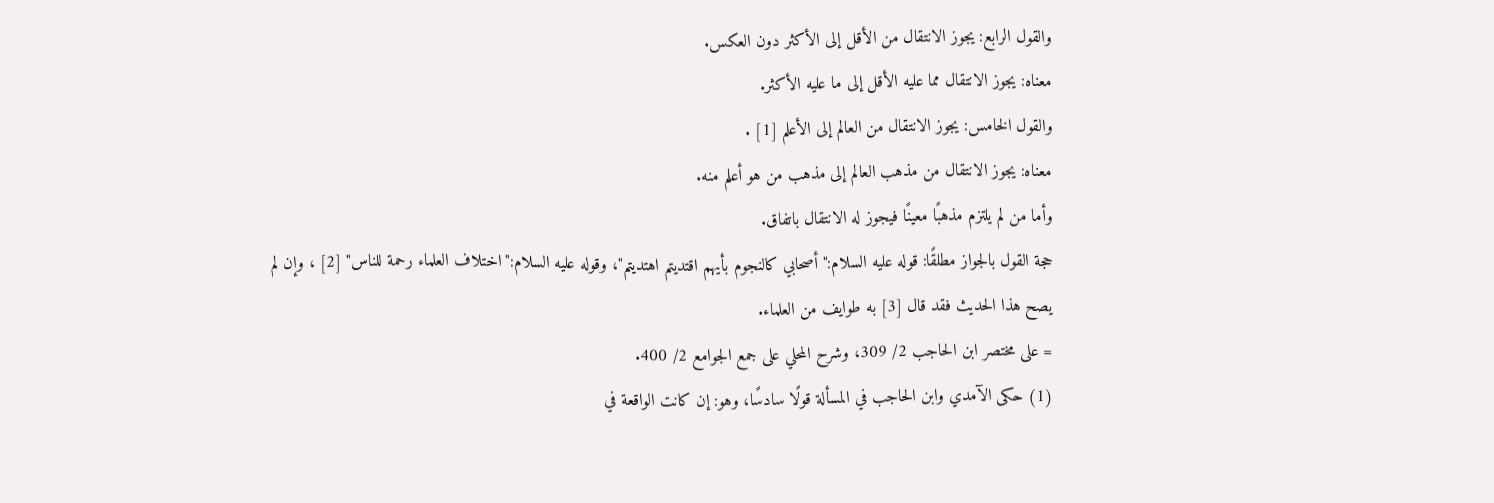والقول الرابع: يجوز الانتقال من الأقل إلى الأكثر دون العكس.
معناه: يجوز الانتقال مما عليه الأقل إلى ما عليه الأكثر.
والقول الخامس: يجوز الانتقال من العالم إلى الأعلم [1] .
معناه: يجوز الانتقال من مذهب العالم إلى مذهب من هو أعلم منه.
وأما من لم يلتزم مذهبًا معينًا فيجوز له الانتقال باتفاق.
حجة القول بالجواز مطلقًا: قوله عليه السلام:"أصحابي كالنجوم بأيهم اقتديتم اهتديتم"، وقوله عليه السلام:"اختلاف العلماء رحمة للناس" [2] ، وإن لم يصح هذا الحديث فقد قال [3] به طوايف من العلماء.
= على مختصر ابن الحاجب 2/ 309، وشرح المحلي على جمع الجوامع 2/ 400.
(1) حكى الآمدي وابن الحاجب في المسألة قولًا سادسًا، وهو: إن كانت الواقعة في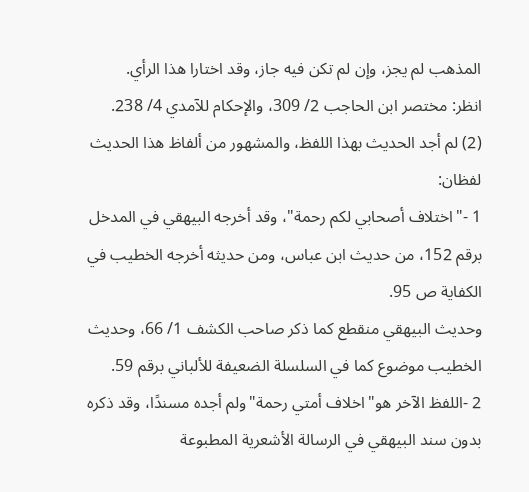المذهب لم يجز، وإن لم تكن فيه جاز، وقد اختارا هذا الرأي.
انظر: مختصر ابن الحاجب 2/ 309، والإحكام للآمدي 4/ 238.
(2) لم أجد الحديث بهذا اللفظ، والمشهور من ألفاظ هذا الحديث لفظان:
1 -"اختلاف أصحابي لكم رحمة"، وقد أخرجه البيهقي في المدخل برقم 152، من حديث ابن عباس، ومن حديثه أخرجه الخطيب في الكفاية ص 95.
وحديث البيهقي منقطع كما ذكر صاحب الكشف 1/ 66، وحديث الخطيب موضوع كما في السلسلة الضعيفة للألباني برقم 59.
2 -اللفظ الآخر هو"اخلاف أمتي رحمة"ولم أجده مسندًا، وقد ذكره بدون سند البيهقي في الرسالة الأشعرية المطبوعة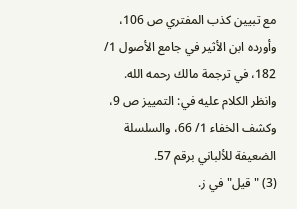مع تبيين كذب المفتري ص 106، وأورده ابن الأثير في جامع الأصول 1/ 182، في ترجمة مالك رحمه الله.
وانظر الكلام عليه في: التمييز ص 9، وكشف الخفاء 1/ 66، والسلسلة الضعيفة للألباني برقم 57.
(3) "قيل"في ز.